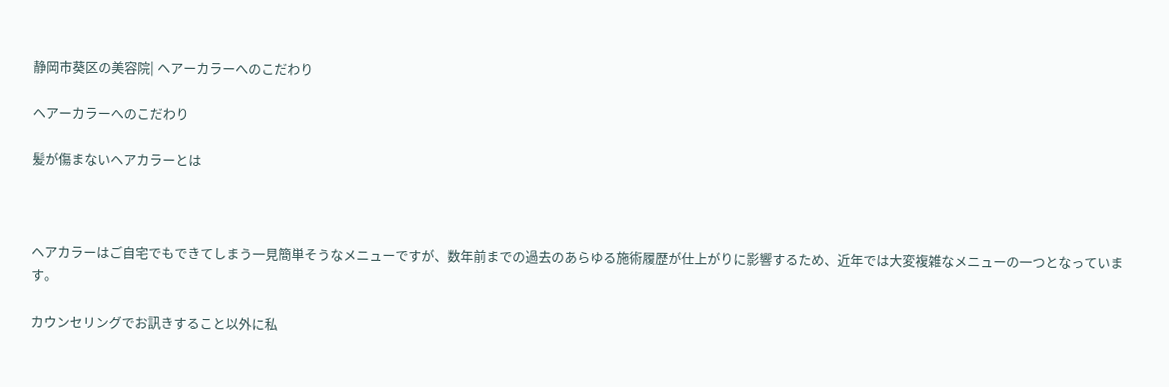静岡市葵区の美容院| ヘアーカラーへのこだわり

ヘアーカラーへのこだわり

髪が傷まないヘアカラーとは



ヘアカラーはご自宅でもできてしまう一見簡単そうなメニューですが、数年前までの過去のあらゆる施術履歴が仕上がりに影響するため、近年では大変複雑なメニューの一つとなっています。

カウンセリングでお訊きすること以外に私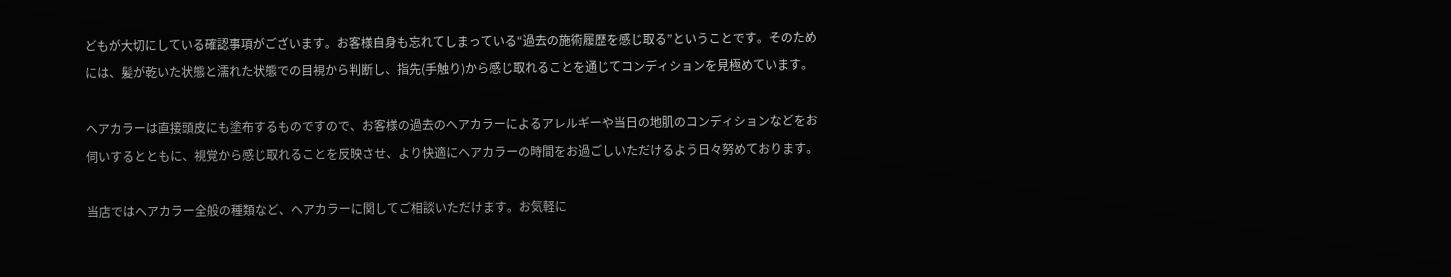どもが大切にしている確認事項がございます。お客様自身も忘れてしまっている“過去の施術履歴を感じ取る”ということです。そのためには、髪が乾いた状態と濡れた状態での目視から判断し、指先(手触り)から感じ取れることを通じてコンディションを見極めています。

ヘアカラーは直接頭皮にも塗布するものですので、お客様の過去のヘアカラーによるアレルギーや当日の地肌のコンディションなどをお伺いするとともに、視覚から感じ取れることを反映させ、より快適にヘアカラーの時間をお過ごしいただけるよう日々努めております。

当店ではヘアカラー全般の種類など、ヘアカラーに関してご相談いただけます。お気軽に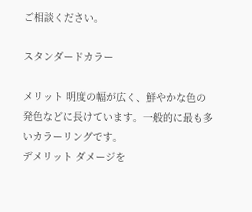ご相談ください。

スタンダードカラー

メリット 明度の幅が広く、鮮やかな色の発色などに長けています。一般的に最も多いカラーリングです。
デメリット ダメージを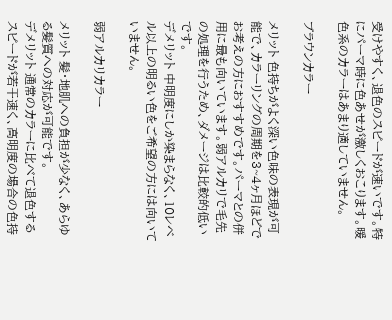受けやすく、退色のスピードが速いです。特にパーマ時に色あせが激しくおこります。暖色系のカラーはあまり適していません。

ブラウンカラー

メリット 色持ちがよく深い色味の表現が可能で、カラーリングの周期を3~4ヶ月ほどでお考えの方におすすめです。パーマとの併用に最も向いています。弱アルカリで毛先の処理を行うため、ダメージは比較的低いです。
デメリット 中明度にしか染まらなく、10レベル以上の明るい色をご希望の方には向いていません。

弱アルカリカラー

メリット 髪・地肌への負担が少なく、あらゆる髪質への対応が可能です。
デメリット 通常のカラーに比べて退色するスピードが若干速く、高明度の場合の色持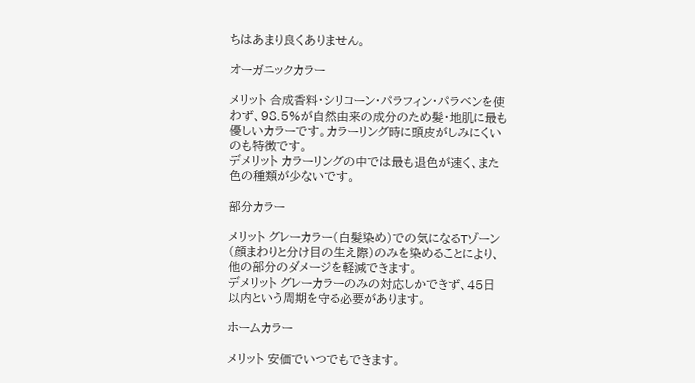ちはあまり良くありません。

オーガニックカラー

メリット 合成香料・シリコーン・パラフィン・パラベンを使わず、98.5%が自然由来の成分のため髪・地肌に最も優しいカラーです。カラーリング時に頭皮がしみにくいのも特徴です。
デメリット カラーリングの中では最も退色が速く、また色の種類が少ないです。

部分カラー

メリット グレーカラー(白髪染め)での気になるTゾーン(顔まわりと分け目の生え際)のみを染めることにより、他の部分のダメージを軽減できます。
デメリット グレーカラーのみの対応しかできず、45日以内という周期を守る必要があります。

ホームカラー

メリット 安価でいつでもできます。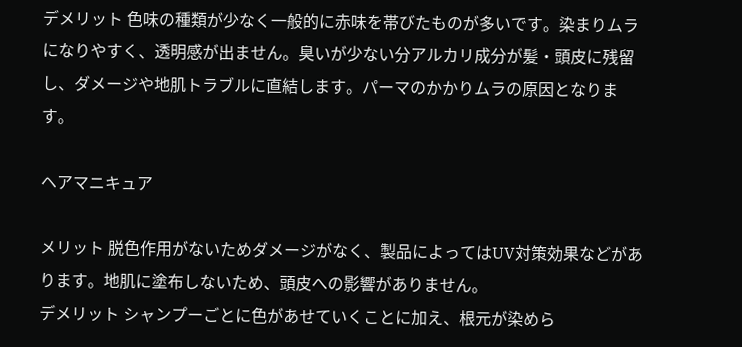デメリット 色味の種類が少なく一般的に赤味を帯びたものが多いです。染まりムラになりやすく、透明感が出ません。臭いが少ない分アルカリ成分が髪・頭皮に残留し、ダメージや地肌トラブルに直結します。パーマのかかりムラの原因となります。

ヘアマニキュア

メリット 脱色作用がないためダメージがなく、製品によってはUV対策効果などがあります。地肌に塗布しないため、頭皮への影響がありません。
デメリット シャンプーごとに色があせていくことに加え、根元が染めら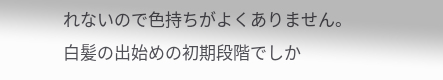れないので色持ちがよくありません。白髪の出始めの初期段階でしか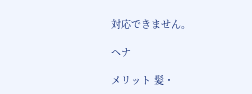対応できません。

ヘナ

メリット 髪・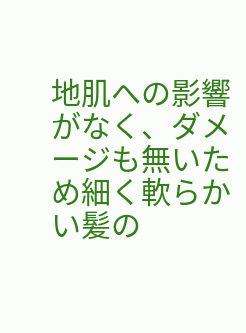地肌への影響がなく、ダメージも無いため細く軟らかい髪の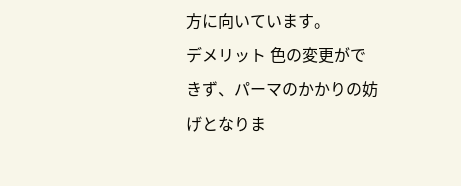方に向いています。
デメリット 色の変更ができず、パーマのかかりの妨げとなりま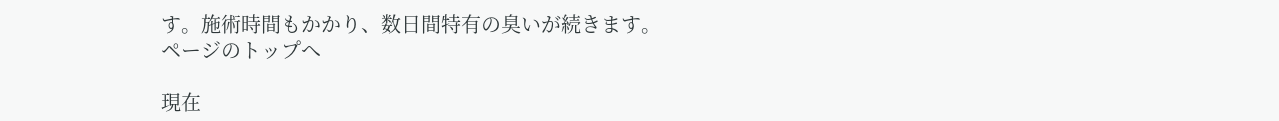す。施術時間もかかり、数日間特有の臭いが続きます。
ページのトップへ

現在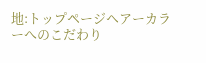地:トップページヘアーカラーへのこだわり